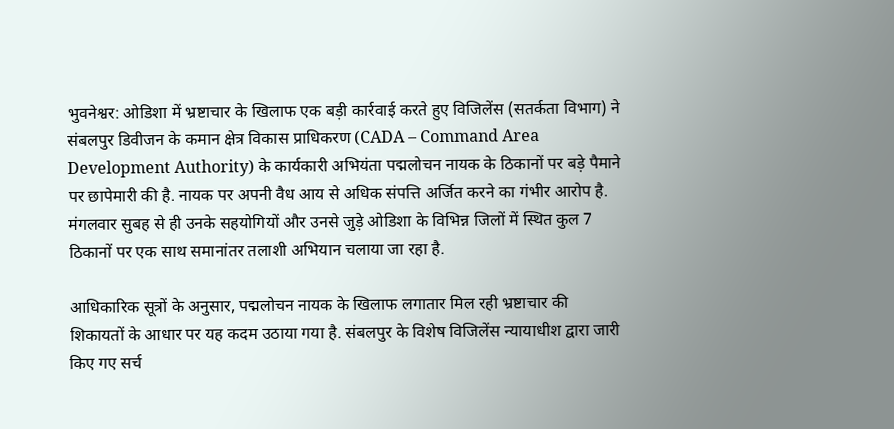भुवनेश्वर: ओडिशा में भ्रष्टाचार के खिलाफ एक बड़ी कार्रवाई करते हुए विजिलेंस (सतर्कता विभाग) ने संबलपुर डिवीजन के कमान क्षेत्र विकास प्राधिकरण (CADA – Command Area Development Authority) के कार्यकारी अभियंता पद्मलोचन नायक के ठिकानों पर बड़े पैमाने पर छापेमारी की है. नायक पर अपनी वैध आय से अधिक संपत्ति अर्जित करने का गंभीर आरोप है. मंगलवार सुबह से ही उनके सहयोगियों और उनसे जुड़े ओडिशा के विभिन्न जिलों में स्थित कुल 7 ठिकानों पर एक साथ समानांतर तलाशी अभियान चलाया जा रहा है.

आधिकारिक सूत्रों के अनुसार, पद्मलोचन नायक के खिलाफ लगातार मिल रही भ्रष्टाचार की शिकायतों के आधार पर यह कदम उठाया गया है. संबलपुर के विशेष विजिलेंस न्यायाधीश द्वारा जारी किए गए सर्च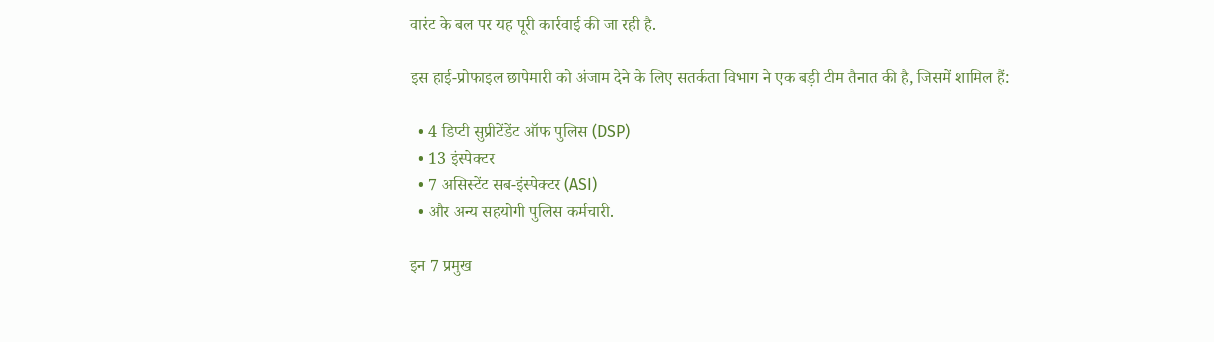वारंट के बल पर यह पूरी कार्रवाई की जा रही है.

इस हाई-प्रोफाइल छापेमारी को अंजाम देने के लिए सतर्कता विभाग ने एक बड़ी टीम तैनात की है, जिसमें शामिल हैं:

  • 4 डिप्टी सुप्रीटेंडेंट ऑफ पुलिस (DSP)
  • 13 इंस्पेक्टर
  • 7 असिस्टेंट सब-इंस्पेक्टर (ASI)
  • और अन्य सहयोगी पुलिस कर्मचारी.

इन 7 प्रमुख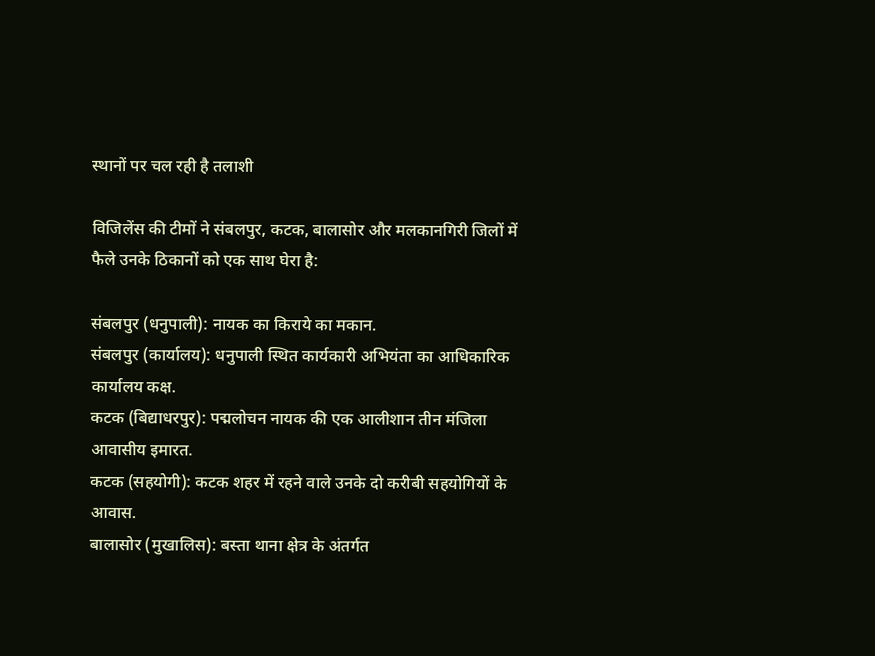स्थानों पर चल रही है तलाशी

विजिलेंस की टीमों ने संबलपुर, कटक, बालासोर और मलकानगिरी जिलों में फैले उनके ठिकानों को एक साथ घेरा है:

संबलपुर (धनुपाली): नायक का किराये का मकान.
संबलपुर (कार्यालय): धनुपाली स्थित कार्यकारी अभियंता का आधिकारिक कार्यालय कक्ष.
कटक (बिद्याधरपुर): पद्मलोचन नायक की एक आलीशान तीन मंजिला आवासीय इमारत.
कटक (सहयोगी): कटक शहर में रहने वाले उनके दो करीबी सहयोगियों के आवास.
बालासोर (मुखालिस): बस्ता थाना क्षेत्र के अंतर्गत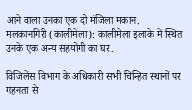आने वाला उनका एक दो मंजिला मकान.
मलकानगिरी (कालीमेला): कालीमेला इलाके में स्थित उनके एक अन्य सहयोगी का घर.

विजिलेंस विभाग के अधिकारी सभी चिन्हित स्थानों पर गहनता से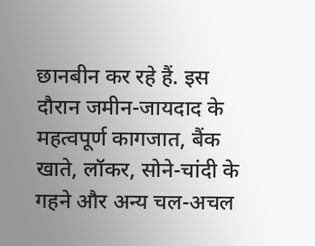छानबीन कर रहे हैं. इस दौरान जमीन-जायदाद के महत्वपूर्ण कागजात, बैंक खाते, लॉकर, सोने-चांदी के गहने और अन्य चल-अचल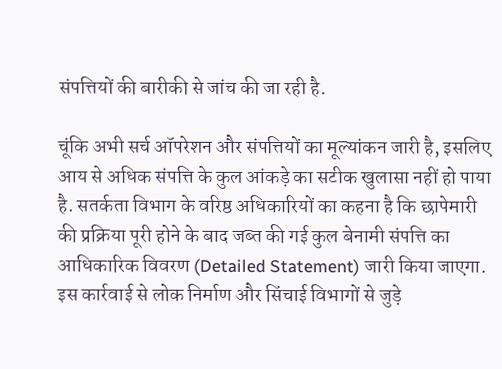संपत्तियों की बारीकी से जांच की जा रही है.

चूंकि अभी सर्च ऑपरेशन और संपत्तियों का मूल्यांकन जारी है, इसलिए आय से अधिक संपत्ति के कुल आंकड़े का सटीक खुलासा नहीं हो पाया है. सतर्कता विभाग के वरिष्ठ अधिकारियों का कहना है कि छापेमारी की प्रक्रिया पूरी होने के बाद जब्त की गई कुल बेनामी संपत्ति का आधिकारिक विवरण (Detailed Statement) जारी किया जाएगा. इस कार्रवाई से लोक निर्माण और सिंचाई विभागों से जुड़े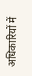अधिकारियों में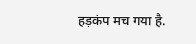हड़कंप मच गया है.